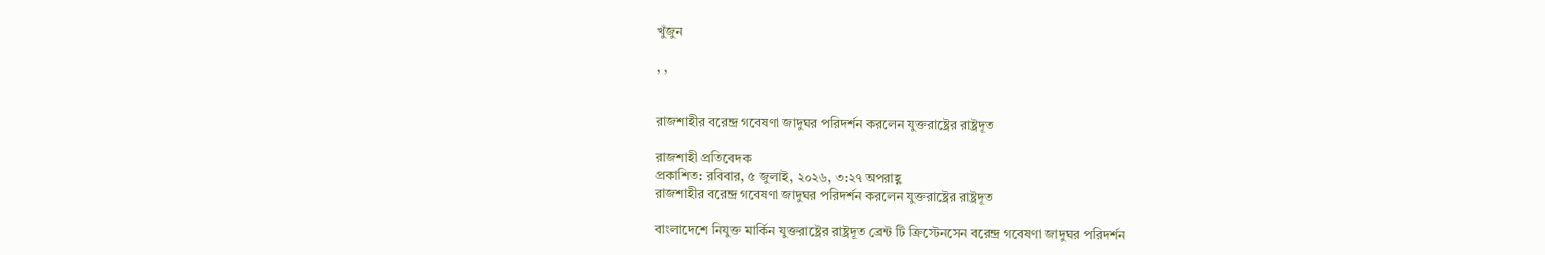খুঁজুন

, ,


রাজশাহীর বরেন্দ্র গবেষণা জাদুঘর পরিদর্শন করলেন যুক্তরাষ্ট্রের রাষ্ট্রদূত

রাজশাহী প্রতিবেদক
প্রকাশিত: রবিবার, ৫ জুলাই, ২০২৬, ৩:২৭ অপরাহ্ণ
রাজশাহীর বরেন্দ্র গবেষণা জাদুঘর পরিদর্শন করলেন যুক্তরাষ্ট্রের রাষ্ট্রদূত

বাংলাদেশে নিযুক্ত মার্কিন যুক্তরাষ্ট্রের রাষ্ট্রদূত ব্রেন্ট টি ক্রিস্টেনসেন বরেন্দ্র গবেষণা জাদুঘর পরিদর্শন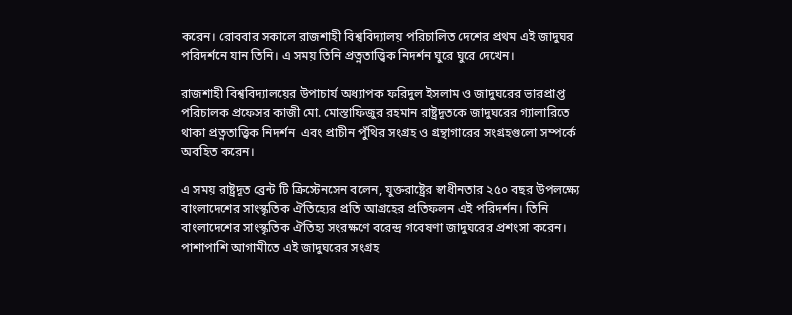করেন। রোববার সকালে রাজশাহী বিশ্ববিদ্যালয় পরিচালিত দেশের প্রথম এই জাদুঘর পরিদর্শনে যান তিনি। এ সময় তিনি প্রত্নতাত্ত্বিক নিদর্শন ঘুরে ঘুরে দেখেন।

রাজশাহী বিশ্ববিদ্যালয়ের উপাচার্য অধ্যাপক ফরিদুল ইসলাম ও জাদুঘরের ভারপ্রাপ্ত পরিচালক প্রফেসর কাজী মো. মোস্তাফিজুর রহমান রাষ্ট্রদূতকে জাদুঘরের গ্যালারিতে থাকা প্রত্নতাত্ত্বিক নিদর্শন  এবং প্রাচীন পুঁথির সংগ্রহ ও গ্রন্থাগারের সংগ্রহগুলো সম্পর্কে অবহিত করেন।

এ সময় রাষ্ট্রদূত ব্রেন্ট টি ক্রিস্টেনসেন বলেন, যুক্তরাষ্ট্রের স্বাধীনতার ২৫০ বছর উপলক্ষ্যে বাংলাদেশের সাংস্কৃতিক ঐতিহ্যের প্রতি আগ্রহের প্রতিফলন এই পরিদর্শন। তিনি বাংলাদেশের সাংস্কৃতিক ঐতিহ্য সংরক্ষণে বরেন্দ্র গবেষণা জাদুঘরের প্রশংসা করেন। পাশাপাশি আগামীতে এই জাদুঘরের সংগ্রহ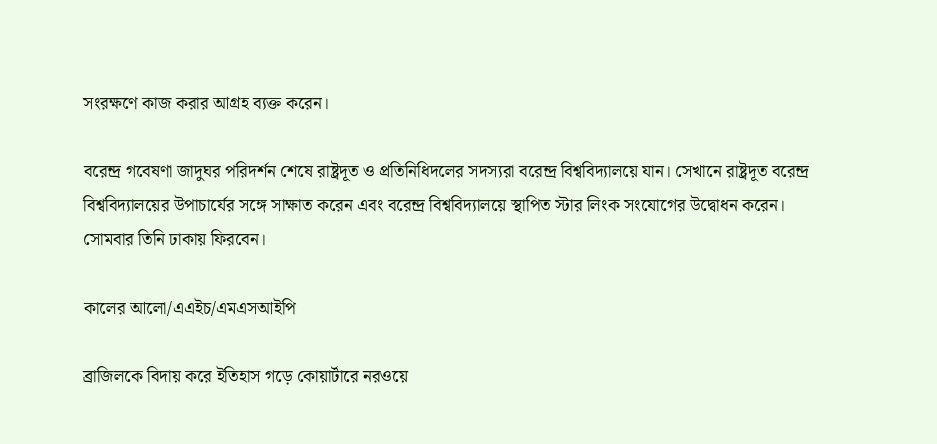সংরক্ষণে কাজ করার আগ্রহ ব্যক্ত করেন।

বরেন্দ্র গবেষণা জাদুঘর পরিদর্শন শেষে রাষ্ট্রদূত ও প্রতিনিধিদলের সদস্যরা বরেন্দ্র বিশ্ববিদ্যালয়ে যান। সেখানে রাষ্ট্রদূত বরেন্দ্র বিশ্ববিদ্যালয়ের উপাচার্যের সঙ্গে সাক্ষাত করেন এবং বরেন্দ্র বিশ্ববিদ্যালয়ে স্থাপিত স্টার লিংক সংযোগের উদ্বোধন করেন। সোমবার তিনি ঢাকায় ফিরবেন।

কালের আলো/এএইচ/এমএসআইপি

ব্রাজিলকে বিদায় করে ইতিহাস গড়ে কোয়ার্টারে নরওয়ে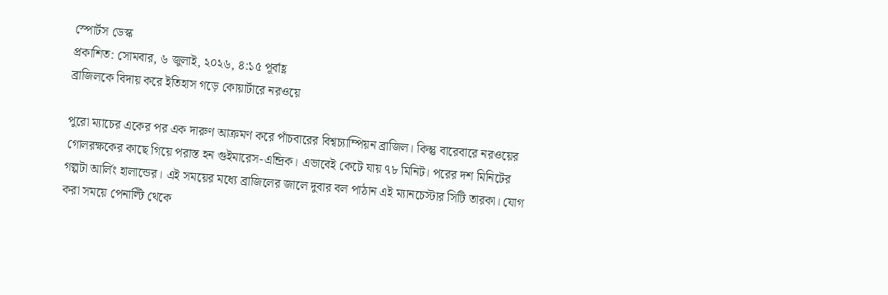স্পোর্টস ডেস্ক
প্রকাশিত: সোমবার, ৬ জুলাই, ২০২৬, ৪:১৫ পূর্বাহ্ণ
ব্রাজিলকে বিদায় করে ইতিহাস গড়ে কোয়ার্টারে নরওয়ে

পুরো ম্যাচের একের পর এক দারুণ আক্রমণ করে পাঁচবারের বিশ্বচ্যাম্পিয়ন ব্রাজিল। কিন্তু বারেবারে নরওয়ের গোলরক্ষকের কাছে গিয়ে পরাস্ত হন গুইমারেস-এন্দ্রিক। এভাবেই কেটে যায় ৭৮ মিনিট। পরের দশ মিনিটের গল্পটা আর্লিং হালান্ডের। এই সময়ের মধ্যে ব্রাজিলের জালে দুবার বল পাঠান এই ম্যানচেস্টার সিটি তারকা। যোগ করা সময়ে পেনাল্টি থেকে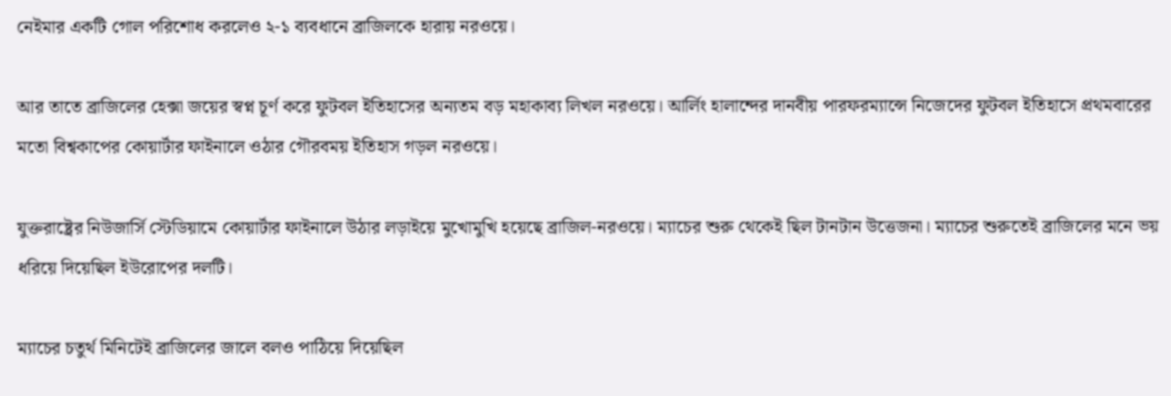নেইমার একটি গোল পরিশোধ করলেও ২-১ ব্যবধানে ব্রাজিলকে হারায় নরওয়ে।

আর তাতে ব্রাজিলের হেক্সা জয়ের স্বপ্ন চূর্ণ করে ফুটবল ইতিহাসের অন্যতম বড় মহাকাব্য লিখল নরওয়ে। আর্লিং হালান্দের দানবীয় পারফরম্যান্সে নিজেদের ফুটবল ইতিহাসে প্রথমবারের মতো বিশ্বকাপের কোয়ার্টার ফাইনালে ওঠার গৌরবময় ইতিহাস গড়ল নরওয়ে।

যুক্তরাষ্ট্রের নিউজার্সি স্টেডিয়ামে কোয়ার্টার ফাইনালে উঠার লড়াইয়ে মুখোমুখি হয়েছে ব্রাজিল-নরওয়ে। ম্যাচের শুরু থেকেই ছিল টানটান উত্তেজনা। ম্যাচের শুরুতেই ব্রাজিলের মনে ভয় ধরিয়ে দিয়েছিল ইউরোপের দলটি।

ম্যাচের চতুর্থ মিনিটেই ব্রাজিলের জালে বলও পাঠিয়ে দিয়েছিল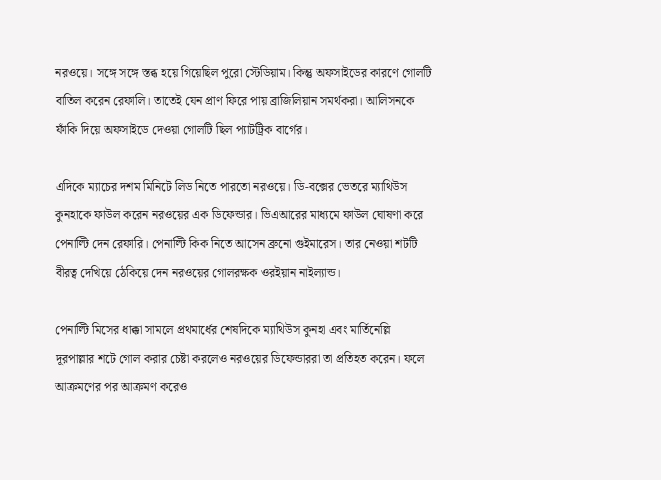নরওয়ে। সঙ্গে সঙ্গে স্তব্ধ হয়ে গিয়েছিল পুরো স্টেডিয়াম। কিন্তু অফসাইডের কারণে গোলটি বাতিল করেন রেফালি। তাতেই যেন প্রাণ ফিরে পায় ব্রাজিলিয়ান সমর্থকরা। আলিসনকে ফাঁকি দিয়ে অফসাইডে দেওয়া গোলটি ছিল প্যাটট্রিক বার্গের।

এদিকে ম্যাচের দশম মিনিটে লিড নিতে পারতো নরওয়ে। ডি-বক্সের ভেতরে ম্যাথিউস কুনহাকে ফাউল করেন নরওয়ের এক ডিফেন্ডার। ভিএআরের মাধ্যমে ফাউল ঘোষণা করে পেনাল্টি দেন রেফারি। পেনাল্টি কিক নিতে আসেন ব্রুনো গুইমারেস। তার নেওয়া শটটি বীরত্ব দেখিয়ে ঠেকিয়ে দেন নরওয়ের গোলরক্ষক ওরইয়ান নাইল্যান্ড।

পেনাল্টি মিসের ধাক্কা সামলে প্রথমার্ধের শেষদিকে ম্যাথিউস কুনহা এবং মার্তিনেল্লি দূরপাল্লার শটে গোল করার চেষ্টা করলেও নরওয়ের ডিফেন্ডাররা তা প্রতিহত করেন। ফলে আক্রমণের পর আক্রমণ করেও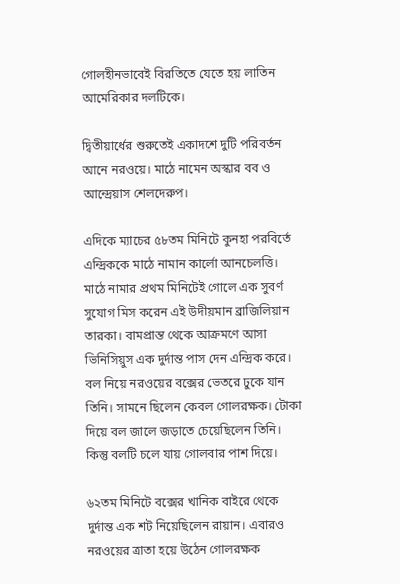গোলহীনভাবেই বিরতিতে যেতে হয় লাতিন আমেরিকার দলটিকে।

দ্বিতীয়ার্ধের শুরুতেই একাদশে দুটি পরিবর্তন আনে নরওয়ে। মাঠে নামেন অস্কার বব ও আন্দ্রেয়াস শেলদেরুপ।

এদিকে ম্যাচের ৫৮তম মিনিটে কুনহা পরবির্তে এন্দ্রিককে মাঠে নামান কার্লো আনচেলত্তি। মাঠে নামার প্রথম মিনিটেই গোলে এক সুবর্ণ সুযোগ মিস করেন এই উদীয়মান ব্রাজিলিয়ান তারকা। বামপ্রান্ত থেকে আক্রমণে আসা ভিনিসিয়ুস এক দুর্দান্ত পাস দেন এন্দ্রিক করে। বল নিয়ে নরওয়ের বক্সের ভেতরে ঢুকে যান তিনি। সামনে ছিলেন কেবল গোলরক্ষক। টোকা দিয়ে বল জালে জড়াতে চেয়েছিলেন তিনি। কিন্তু বলটি চলে যায় গোলবার পাশ দিয়ে।

৬২তম মিনিটে বক্সের খানিক বাইরে থেকে দুর্দান্ত এক শট নিয়েছিলেন রায়ান। এবারও নরওয়ের ত্রাতা হয়ে উঠেন গোলরক্ষক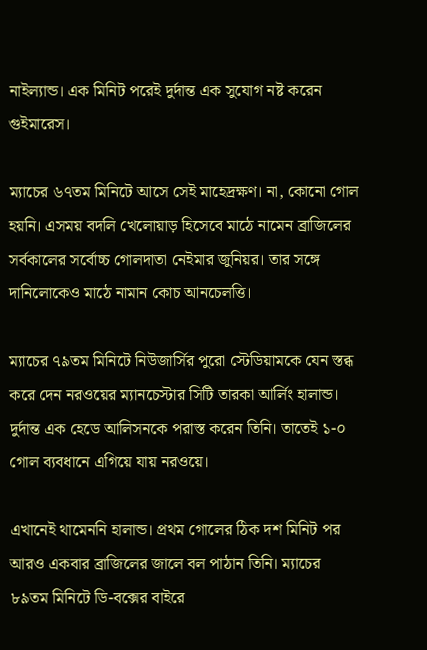নাইল্যান্ড। এক মিনিট পরেই দুর্দান্ত এক সুযোগ নষ্ট করেন গুইমারেস।

ম্যাচের ৬৭তম মিনিটে আসে সেই মাহেদ্রক্ষণ। না, কোনো গোল হয়নি। এসময় বদলি খেলোয়াড় হিসেবে মাঠে নামেন ব্রাজিলের সর্বকালের সর্বোচ্চ গোলদাতা নেইমার জুনিয়র। তার সঙ্গে দানিলোকেও মাঠে নামান কোচ আনচেলত্তি।

ম্যাচের ৭৯তম মিনিটে নিউজার্সির পুরো স্টেডিয়ামকে যেন স্তব্ধ করে দেন নরওয়ের ম্যানচেস্টার সিটি তারকা আর্লিং হালান্ড। দুর্দান্ত এক হেডে আলিসনকে পরাস্ত করেন তিনি। তাতেই ১-০ গোল ব্যবধানে এগিয়ে যায় নরওয়ে।

এখানেই থামেননি হালান্ড। প্রথম গোলের ঠিক দশ মিনিট পর আরও একবার ব্রাজিলের জালে বল পাঠান তিনি। ম্যাচের ৮৯তম মিনিটে ডি-বক্সের বাইরে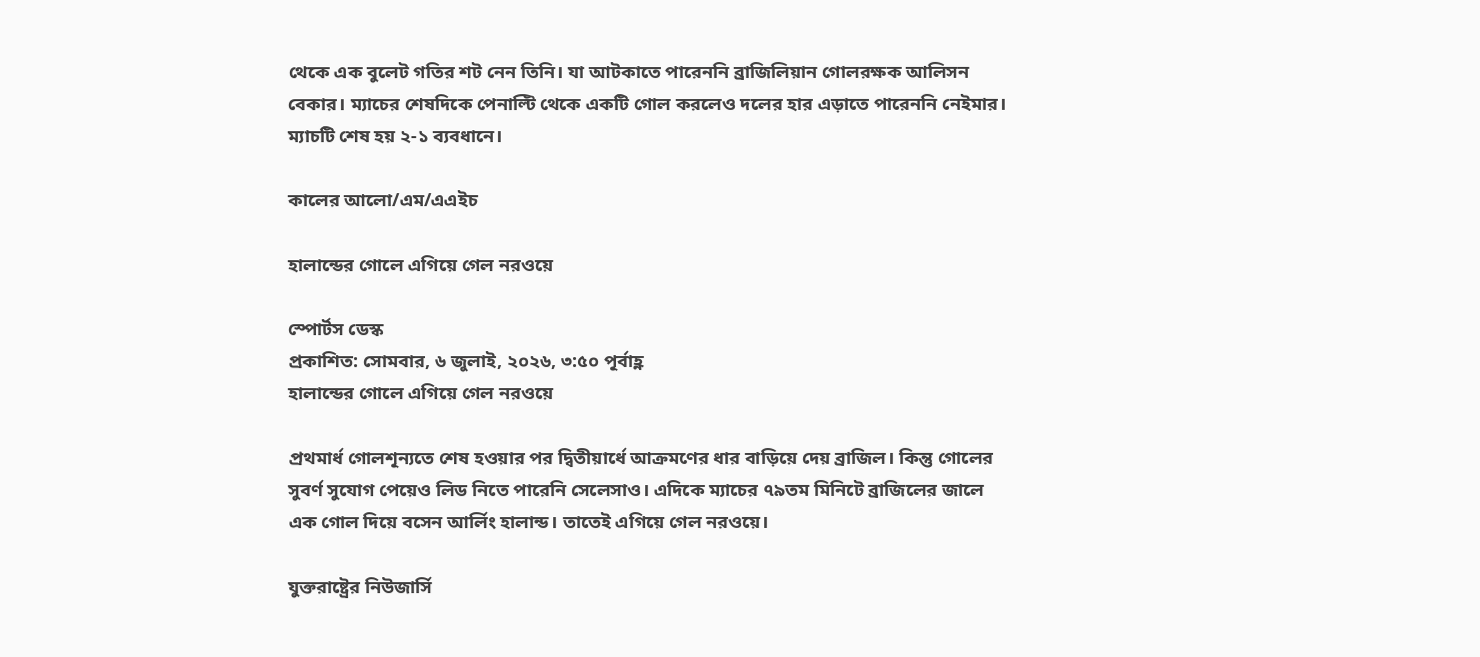থেকে এক বুলেট গতির শট নেন তিনি। যা আটকাতে পারেননি ব্রাজিলিয়ান গোলরক্ষক আলিসন বেকার। ম্যাচের শেষদিকে পেনাল্টি থেকে একটি গোল করলেও দলের হার এড়াতে পারেননি নেইমার। ম্যাচটি শেষ হয় ২-১ ব্যবধানে।

কালের আলো/এম/এএইচ

হালান্ডের গোলে এগিয়ে গেল নরওয়ে

স্পোর্টস ডেস্ক
প্রকাশিত: সোমবার, ৬ জুলাই, ২০২৬, ৩:৫০ পূর্বাহ্ণ
হালান্ডের গোলে এগিয়ে গেল নরওয়ে

প্রথমার্ধ গোলশূন্যতে শেষ হওয়ার পর দ্বিতীয়ার্ধে আক্রমণের ধার বাড়িয়ে দেয় ব্রাজিল। কিন্তু গোলের সুবর্ণ সুযোগ পেয়েও লিড নিতে পারেনি সেলেসাও। এদিকে ম্যাচের ৭৯তম মিনিটে ব্রাজিলের জালে এক গোল দিয়ে বসেন আর্লিং হালান্ড। তাতেই এগিয়ে গেল নরওয়ে।

যুক্তরাষ্ট্রের নিউজার্সি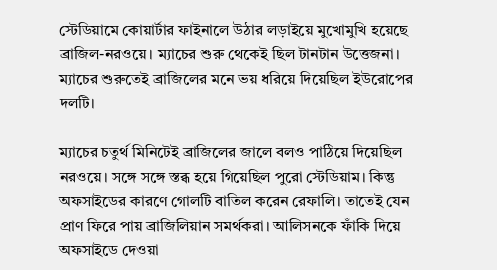স্টেডিয়ামে কোয়ার্টার ফাইনালে উঠার লড়াইয়ে মুখোমুখি হয়েছে ব্রাজিল-নরওয়ে। ম্যাচের শুরু থেকেই ছিল টানটান উত্তেজনা। ম্যাচের শুরুতেই ব্রাজিলের মনে ভয় ধরিয়ে দিয়েছিল ইউরোপের দলটি।

ম্যাচের চতুর্থ মিনিটেই ব্রাজিলের জালে বলও পাঠিয়ে দিয়েছিল নরওয়ে। সঙ্গে সঙ্গে স্তব্ধ হয়ে গিয়েছিল পুরো স্টেডিয়াম। কিন্তু অফসাইডের কারণে গোলটি বাতিল করেন রেফালি। তাতেই যেন প্রাণ ফিরে পায় ব্রাজিলিয়ান সমর্থকরা। আলিসনকে ফাঁকি দিয়ে অফসাইডে দেওয়া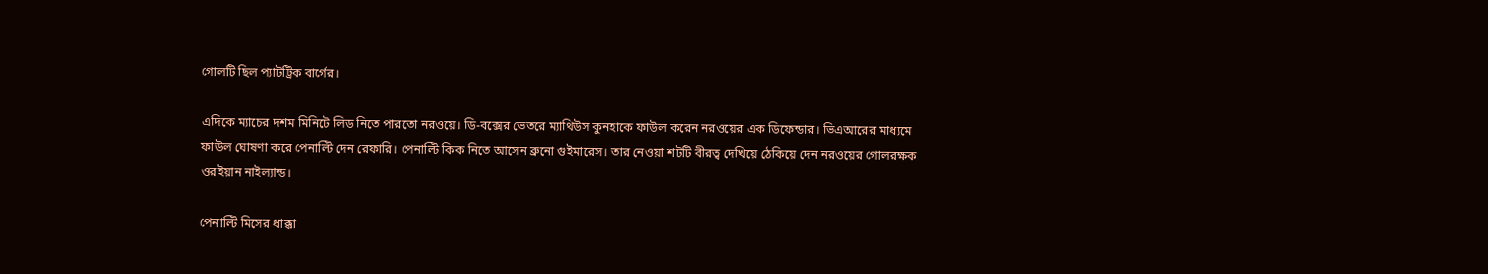গোলটি ছিল প্যাটট্রিক বার্গের।

এদিকে ম্যাচের দশম মিনিটে লিড নিতে পারতো নরওয়ে। ডি-বক্সের ভেতরে ম্যাথিউস কুনহাকে ফাউল করেন নরওয়ের এক ডিফেন্ডার। ভিএআরের মাধ্যমে ফাউল ঘোষণা করে পেনাল্টি দেন রেফারি। পেনাল্টি কিক নিতে আসেন ব্রুনো গুইমারেস। তার নেওয়া শটটি বীরত্ব দেখিয়ে ঠেকিয়ে দেন নরওয়ের গোলরক্ষক ওরইয়ান নাইল্যান্ড।

পেনাল্টি মিসের ধাক্কা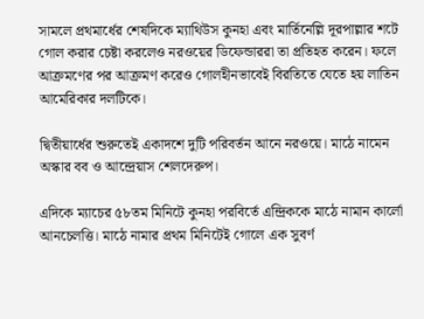সামলে প্রথমার্ধের শেষদিকে ম্যাথিউস কুনহা এবং মার্তিনেল্লি দূরপাল্লার শটে গোল করার চেষ্টা করলেও নরওয়ের ডিফেন্ডাররা তা প্রতিহত করেন। ফলে আক্রমণের পর আক্রমণ করেও গোলহীনভাবেই বিরতিতে যেতে হয় লাতিন আমেরিকার দলটিকে।

দ্বিতীয়ার্ধের শুরুতেই একাদশে দুটি পরিবর্তন আনে নরওয়ে। মাঠে নামেন অস্কার বব ও আন্দ্রেয়াস শেলদেরুপ।

এদিকে ম্যাচের ৫৮তম মিনিটে কুনহা পরবির্তে এন্দ্রিককে মাঠে নামান কার্লো আনচেলত্তি। মাঠে নামার প্রথম মিনিটেই গোলে এক সুবর্ণ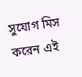সুযোগ মিস করেন এই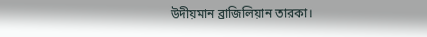উদীয়মান ব্রাজিলিয়ান তারকা।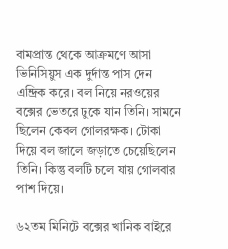বামপ্রান্ত থেকে আক্রমণে আসা ভিনিসিয়ুস এক দুর্দান্ত পাস দেন এন্দ্রিক করে। বল নিয়ে নরওয়ের বক্সের ভেতরে ঢুকে যান তিনি। সামনে ছিলেন কেবল গোলরক্ষক। টোকা দিয়ে বল জালে জড়াতে চেয়েছিলেন তিনি। কিন্তু বলটি চলে যায় গোলবার পাশ দিয়ে।

৬২তম মিনিটে বক্সের খানিক বাইরে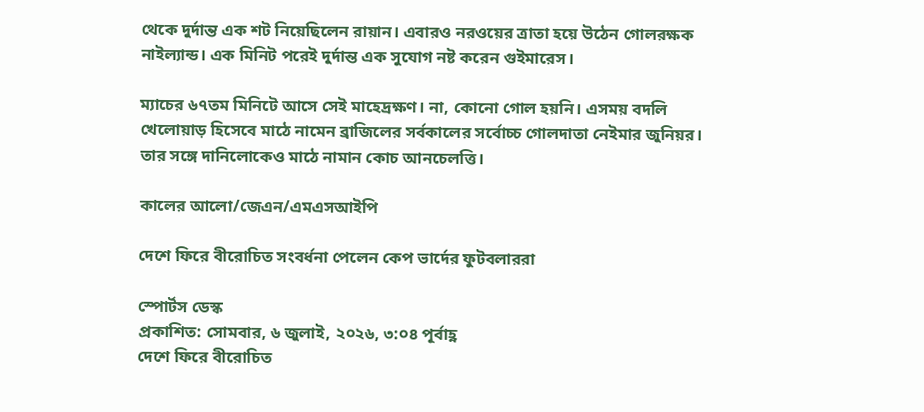থেকে দুর্দান্ত এক শট নিয়েছিলেন রায়ান। এবারও নরওয়ের ত্রাতা হয়ে উঠেন গোলরক্ষক নাইল্যান্ড। এক মিনিট পরেই দুর্দান্ত এক সুযোগ নষ্ট করেন গুইমারেস।

ম্যাচের ৬৭তম মিনিটে আসে সেই মাহেদ্রক্ষণ। না, কোনো গোল হয়নি। এসময় বদলি খেলোয়াড় হিসেবে মাঠে নামেন ব্রাজিলের সর্বকালের সর্বোচ্চ গোলদাতা নেইমার জুনিয়র। তার সঙ্গে দানিলোকেও মাঠে নামান কোচ আনচেলত্তি।

কালের আলো/জেএন/এমএসআইপি

দেশে ফিরে বীরোচিত সংবর্ধনা পেলেন কেপ ভার্দের ফুটবলাররা

স্পোর্টস ডেস্ক
প্রকাশিত: সোমবার, ৬ জুলাই, ২০২৬, ৩:০৪ পূর্বাহ্ণ
দেশে ফিরে বীরোচিত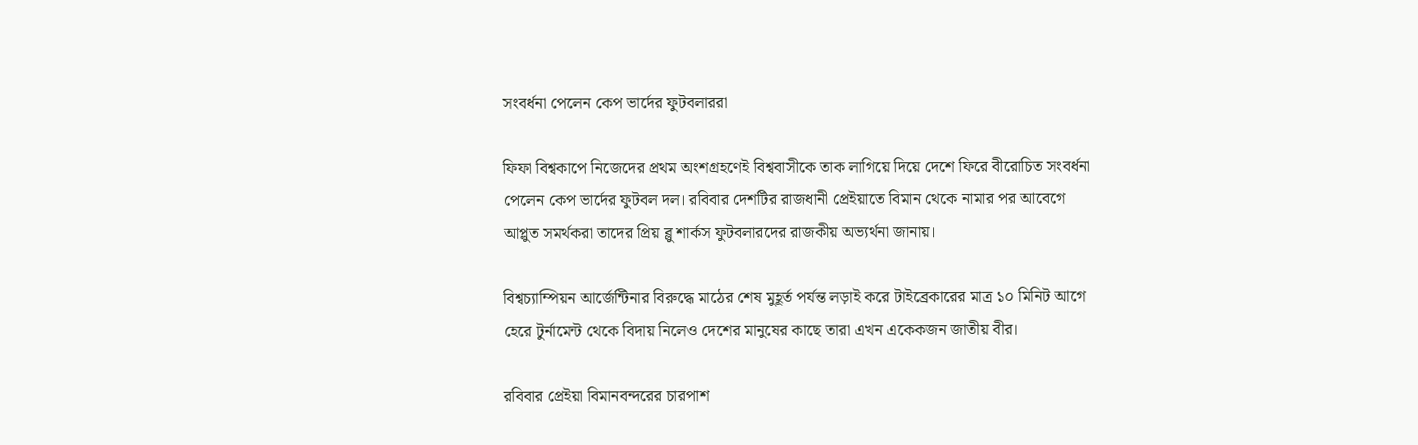সংবর্ধনা পেলেন কেপ ভার্দের ফুটবলাররা

ফিফা বিশ্বকাপে নিজেদের প্রথম অংশগ্রহণেই বিশ্ববাসীকে তাক লাগিয়ে দিয়ে দেশে ফিরে বীরোচিত সংবর্ধনা পেলেন কেপ ভার্দের ফুটবল দল। রবিবার দেশটির রাজধানী প্রেইয়াতে বিমান থেকে নামার পর আবেগে আপ্লুত সমর্থকরা তাদের প্রিয় ব্লু শার্কস ফুটবলারদের রাজকীয় অভ্যর্থনা জানায়।

বিশ্বচ্যাম্পিয়ন আর্জেন্টিনার বিরুদ্ধে মাঠের শেষ মুহূর্ত পর্যন্ত লড়াই করে টাইব্রেকারের মাত্র ১০ মিনিট আগে হেরে টুর্নামেন্ট থেকে বিদায় নিলেও দেশের মানুষের কাছে তারা এখন একেকজন জাতীয় বীর।

রবিবার প্রেইয়া বিমানবন্দরের চারপাশ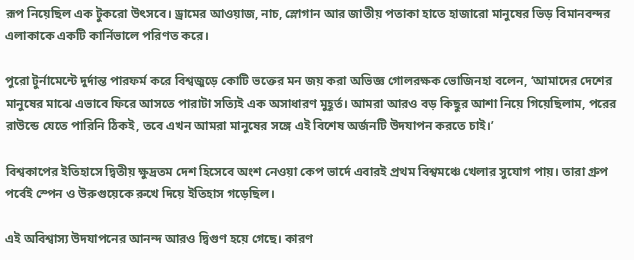রূপ নিয়েছিল এক টুকরো উৎসবে। ড্রামের আওয়াজ, নাচ, স্লোগান আর জাতীয় পতাকা হাতে হাজারো মানুষের ভিড় বিমানবন্দর এলাকাকে একটি কার্নিভালে পরিণত করে।

পুরো টুর্নামেন্টে দুর্দান্ত পারফর্ম করে বিশ্বজুড়ে কোটি ভক্তের মন জয় করা অভিজ্ঞ গোলরক্ষক ভোজিনহা বলেন, ‘আমাদের দেশের মানুষের মাঝে এভাবে ফিরে আসতে পারাটা সত্যিই এক অসাধারণ মুহূর্ত। আমরা আরও বড় কিছুর আশা নিয়ে গিয়েছিলাম, পরের রাউন্ডে যেতে পারিনি ঠিকই, তবে এখন আমরা মানুষের সঙ্গে এই বিশেষ অর্জনটি উদযাপন করতে চাই।’

বিশ্বকাপের ইতিহাসে দ্বিতীয় ক্ষুদ্রতম দেশ হিসেবে অংশ নেওয়া কেপ ভার্দে এবারই প্রথম বিশ্বমঞ্চে খেলার সুযোগ পায়। তারা গ্রুপ পর্বেই স্পেন ও উরুগুয়েকে রুখে দিয়ে ইতিহাস গড়েছিল।

এই অবিশ্বাস্য উদযাপনের আনন্দ আরও দ্বিগুণ হয়ে গেছে। কারণ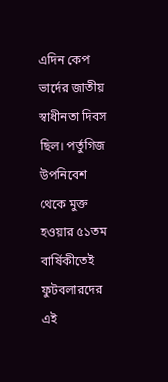এদিন কেপ ভার্দের জাতীয় স্বাধীনতা দিবস ছিল। পর্তুগিজ উপনিবেশ থেকে মুক্ত হওয়ার ৫১তম বার্ষিকীতেই ফুটবলারদের এই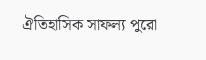ঐতিহাসিক সাফল্য পুরো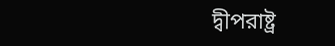দ্বীপরাষ্ট্র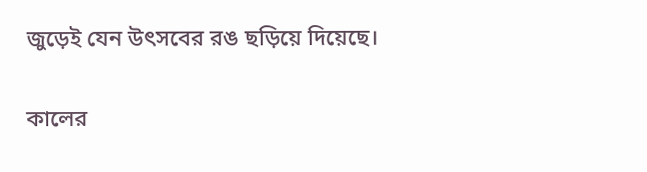জুড়েই যেন উৎসবের রঙ ছড়িয়ে দিয়েছে।

কালের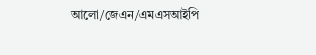আলো/জেএন/এমএসআইপি